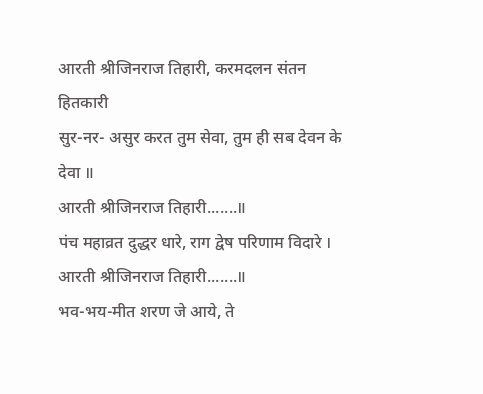आरती श्रीजिनराज तिहारी, करमदलन संतन हितकारी
सुर-नर- असुर करत तुम सेवा, तुम ही सब देवन के देवा ॥
आरती श्रीजिनराज तिहारी.......॥
पंच महाव्रत दुद्धर धारे, राग द्वेष परिणाम विदारे ।
आरती श्रीजिनराज तिहारी.......॥
भव-भय-मीत शरण जे आये, ते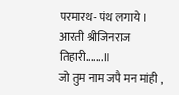परमारथ- पंथ लगाये ।
आरती श्रीजिनराज तिहारी.......॥
जो तुम नाम जपै मन मांही ,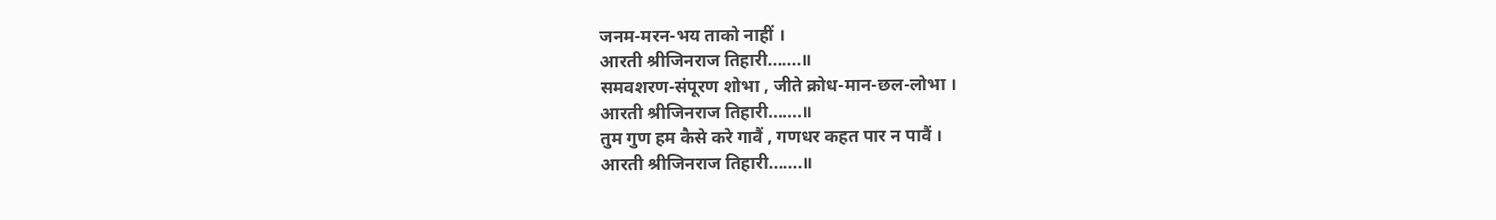जनम-मरन-भय ताको नाहीं ।
आरती श्रीजिनराज तिहारी.......॥
समवशरण-संपूरण शोभा , जीते क्रोध-मान-छल-लोभा ।
आरती श्रीजिनराज तिहारी.......॥
तुम गुण हम कैसे करे गावैं , गणधर कहत पार न पावैं ।
आरती श्रीजिनराज तिहारी.......॥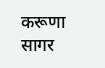करूणा सागर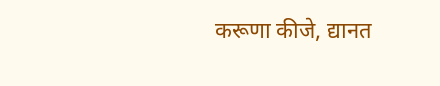करूणा कीजे, द्यानत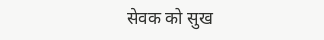सेवक को सुख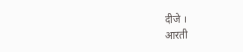दीजे ।
आरती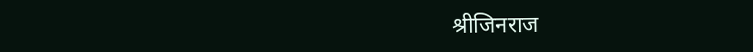श्रीजिनराज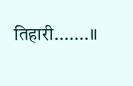तिहारी.......॥